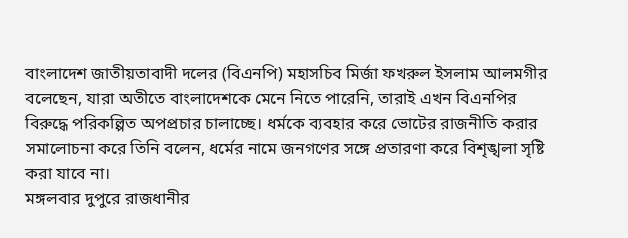বাংলাদেশ জাতীয়তাবাদী দলের (বিএনপি) মহাসচিব মির্জা ফখরুল ইসলাম আলমগীর বলেছেন, যারা অতীতে বাংলাদেশকে মেনে নিতে পারেনি, তারাই এখন বিএনপির বিরুদ্ধে পরিকল্পিত অপপ্রচার চালাচ্ছে। ধর্মকে ব্যবহার করে ভোটের রাজনীতি করার সমালোচনা করে তিনি বলেন, ধর্মের নামে জনগণের সঙ্গে প্রতারণা করে বিশৃঙ্খলা সৃষ্টি করা যাবে না।
মঙ্গলবার দুপুরে রাজধানীর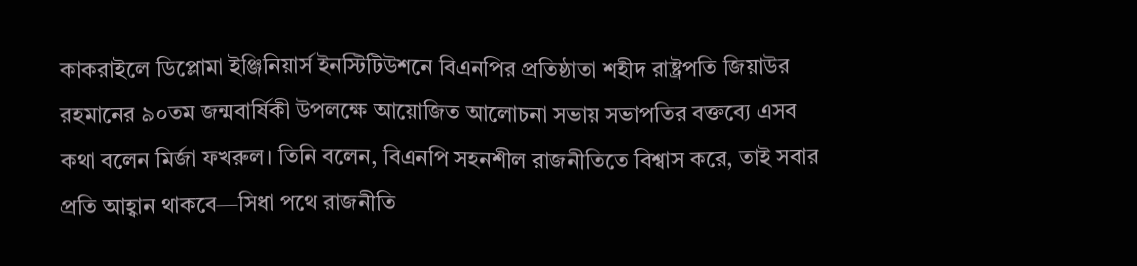কাকরাইলে ডিপ্লোমা ইঞ্জিনিয়ার্স ইনস্টিটিউশনে বিএনপির প্রতিষ্ঠাতা শহীদ রাষ্ট্রপতি জিয়াউর রহমানের ৯০তম জন্মবার্ষিকী উপলক্ষে আয়োজিত আলোচনা সভায় সভাপতির বক্তব্যে এসব কথা বলেন মির্জা ফখরুল। তিনি বলেন, বিএনপি সহনশীল রাজনীতিতে বিশ্বাস করে, তাই সবার প্রতি আহ্বান থাকবে—সিধা পথে রাজনীতি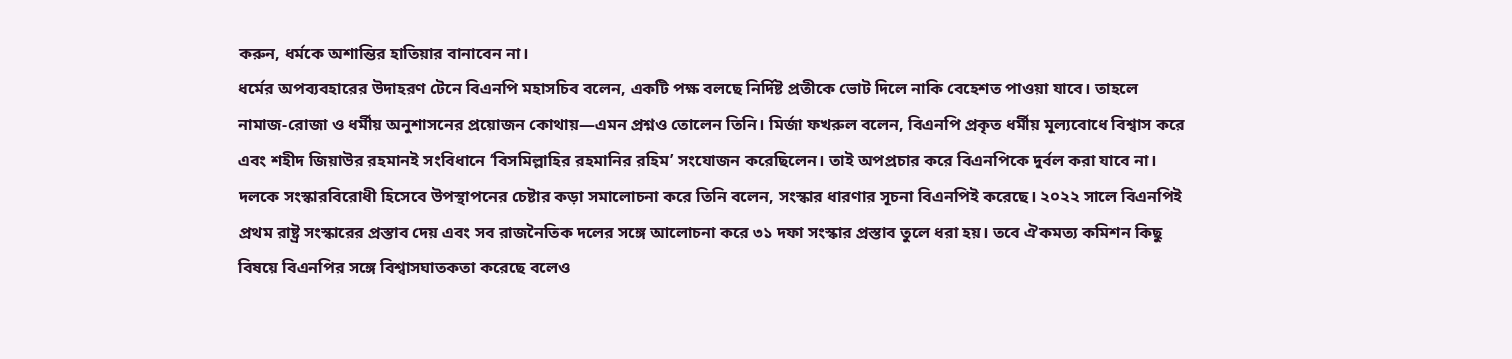করুন, ধর্মকে অশান্তির হাতিয়ার বানাবেন না।
ধর্মের অপব্যবহারের উদাহরণ টেনে বিএনপি মহাসচিব বলেন, একটি পক্ষ বলছে নির্দিষ্ট প্রতীকে ভোট দিলে নাকি বেহেশত পাওয়া যাবে। তাহলে নামাজ-রোজা ও ধর্মীয় অনুশাসনের প্রয়োজন কোথায়—এমন প্রশ্নও তোলেন তিনি। মির্জা ফখরুল বলেন, বিএনপি প্রকৃত ধর্মীয় মূল্যবোধে বিশ্বাস করে এবং শহীদ জিয়াউর রহমানই সংবিধানে ‘বিসমিল্লাহির রহমানির রহিম’ সংযোজন করেছিলেন। তাই অপপ্রচার করে বিএনপিকে দুর্বল করা যাবে না।
দলকে সংস্কারবিরোধী হিসেবে উপস্থাপনের চেষ্টার কড়া সমালোচনা করে তিনি বলেন, সংস্কার ধারণার সূচনা বিএনপিই করেছে। ২০২২ সালে বিএনপিই প্রথম রাষ্ট্র সংস্কারের প্রস্তাব দেয় এবং সব রাজনৈতিক দলের সঙ্গে আলোচনা করে ৩১ দফা সংস্কার প্রস্তাব তুলে ধরা হয়। তবে ঐকমত্য কমিশন কিছু বিষয়ে বিএনপির সঙ্গে বিশ্বাসঘাতকতা করেছে বলেও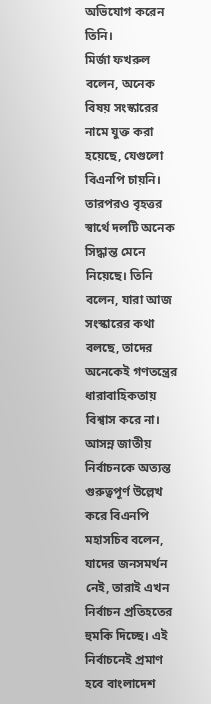অভিযোগ করেন তিনি।
মির্জা ফখরুল বলেন, অনেক বিষয় সংস্কারের নামে যুক্ত করা হয়েছে, যেগুলো বিএনপি চায়নি। তারপরও বৃহত্তর স্বার্থে দলটি অনেক সিদ্ধান্ত মেনে নিয়েছে। তিনি বলেন, যারা আজ সংস্কারের কথা বলছে, তাদের অনেকেই গণতন্ত্রের ধারাবাহিকতায় বিশ্বাস করে না।
আসন্ন জাতীয় নির্বাচনকে অত্যন্ত গুরুত্বপূর্ণ উল্লেখ করে বিএনপি মহাসচিব বলেন, যাদের জনসমর্থন নেই, তারাই এখন নির্বাচন প্রতিহতের হুমকি দিচ্ছে। এই নির্বাচনেই প্রমাণ হবে বাংলাদেশ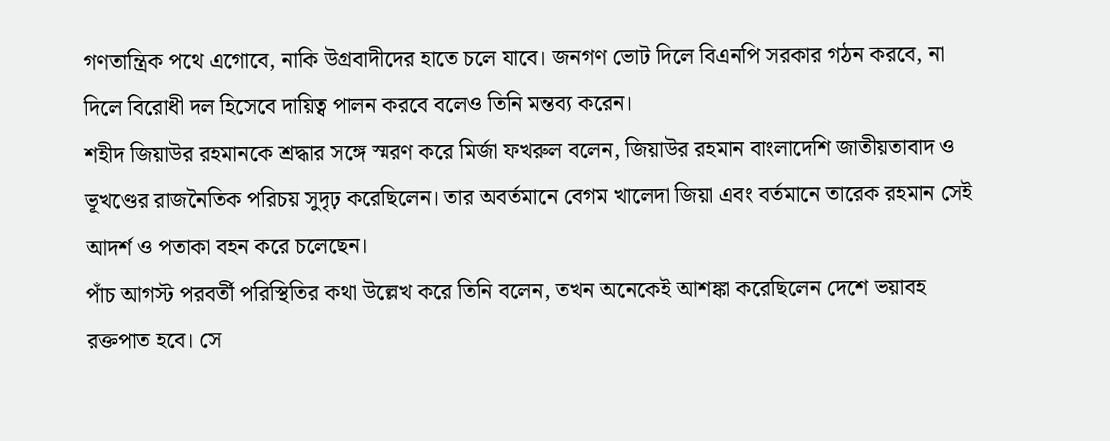গণতান্ত্রিক পথে এগোবে, নাকি উগ্রবাদীদের হাতে চলে যাবে। জনগণ ভোট দিলে বিএনপি সরকার গঠন করবে, না দিলে বিরোধী দল হিসেবে দায়িত্ব পালন করবে বলেও তিনি মন্তব্য করেন।
শহীদ জিয়াউর রহমানকে শ্রদ্ধার সঙ্গে স্মরণ করে মির্জা ফখরুল বলেন, জিয়াউর রহমান বাংলাদেশি জাতীয়তাবাদ ও ভূখণ্ডের রাজনৈতিক পরিচয় সুদৃঢ় করেছিলেন। তার অবর্তমানে বেগম খালেদা জিয়া এবং বর্তমানে তারেক রহমান সেই আদর্শ ও পতাকা বহন করে চলেছেন।
পাঁচ আগস্ট পরবর্তী পরিস্থিতির কথা উল্লেখ করে তিনি বলেন, তখন অনেকেই আশঙ্কা করেছিলেন দেশে ভয়াবহ রক্তপাত হবে। সে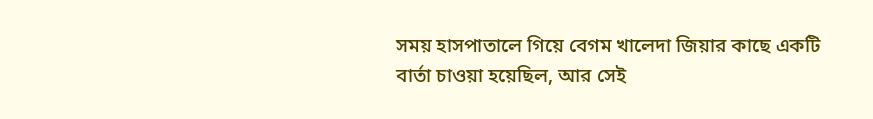সময় হাসপাতালে গিয়ে বেগম খালেদা জিয়ার কাছে একটি বার্তা চাওয়া হয়েছিল, আর সেই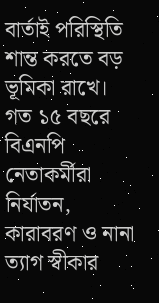বার্তাই পরিস্থিতি শান্ত করতে বড় ভূমিকা রাখে।
গত ১৫ বছরে বিএনপি নেতাকর্মীরা নির্যাতন, কারাবরণ ও নানা ত্যাগ স্বীকার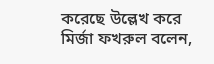করেছে উল্লেখ করে মির্জা ফখরুল বলেন,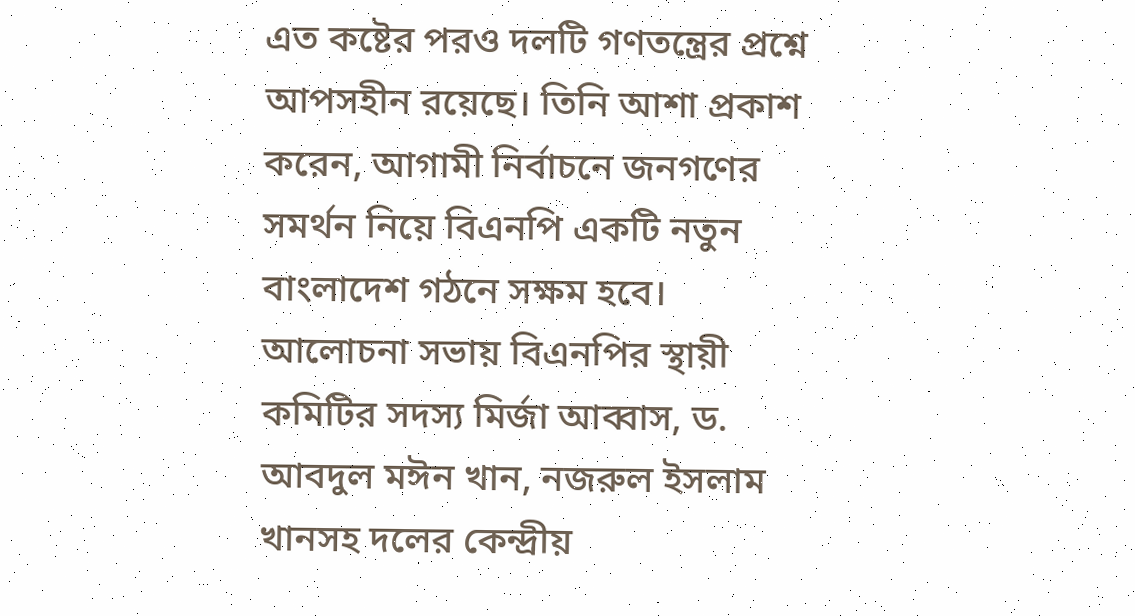এত কষ্টের পরও দলটি গণতন্ত্রের প্রশ্নে আপসহীন রয়েছে। তিনি আশা প্রকাশ করেন, আগামী নির্বাচনে জনগণের সমর্থন নিয়ে বিএনপি একটি নতুন বাংলাদেশ গঠনে সক্ষম হবে।
আলোচনা সভায় বিএনপির স্থায়ী কমিটির সদস্য মির্জা আব্বাস, ড. আবদুল মঈন খান, নজরুল ইসলাম খানসহ দলের কেন্দ্রীয়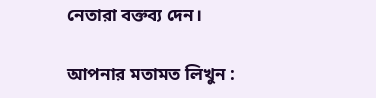নেতারা বক্তব্য দেন।

আপনার মতামত লিখুন :